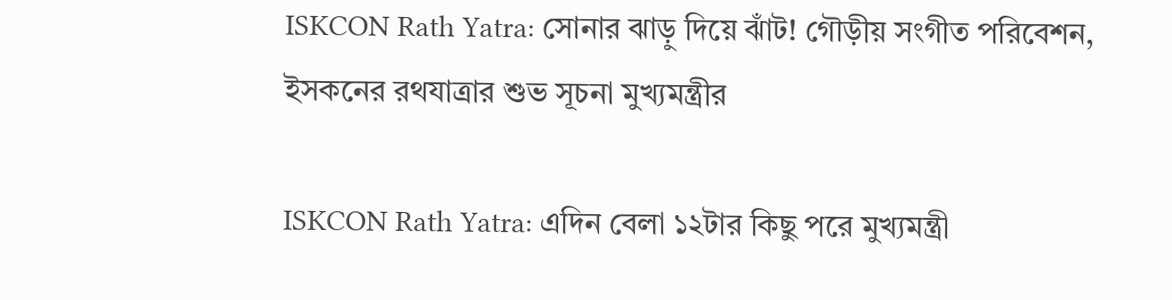ISKCON Rath Yatra: সোনার ঝাড়ু দিয়ে ঝাঁট! গৌড়ীয় সংগীত পরিবেশন, ইসকনের রথযাত্রার শুভ সূচনা মুখ্যমন্ত্রীর

ISKCON Rath Yatra: এদিন বেলা ১২টার কিছু পরে মুখ্যমন্ত্রী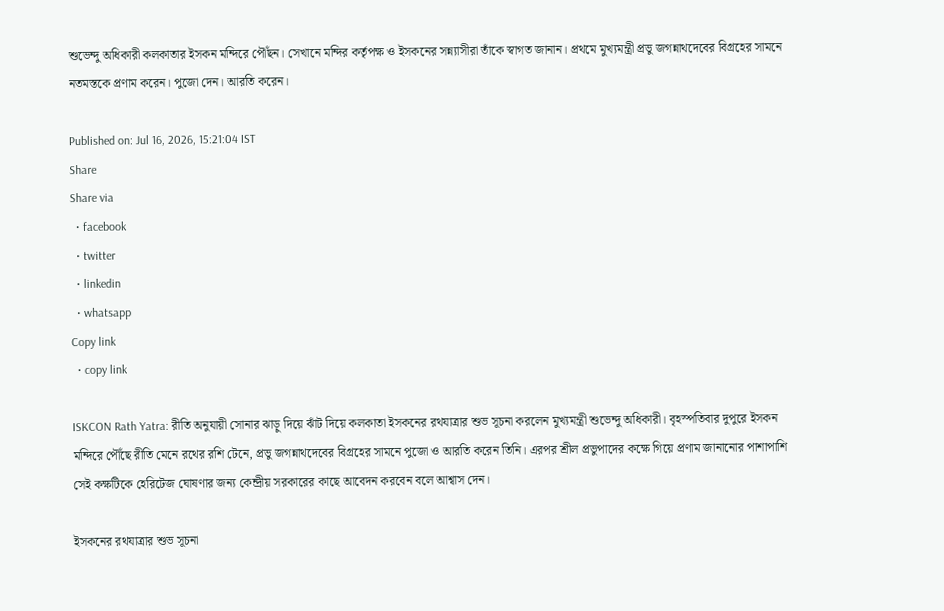শুভেন্দু অধিকারী কলকাতার ইসকন মন্দিরে পৌঁছন। সেখানে মন্দির কর্তৃপক্ষ ও ইসকনের সন্ন্যাসীরা তাঁকে স্বাগত জানান। প্রথমে মুখ্যমন্ত্রী প্রভু জগন্নাথদেবের বিগ্রহের সামনে নতমস্তকে প্রণাম করেন। পুজো দেন। আরতি করেন।

Published on: Jul 16, 2026, 15:21:04 IST
Share
Share via
  • facebook
  • twitter
  • linkedin
  • whatsapp
Copy link
  • copy link

ISKCON Rath Yatra: রীতি অনুযায়ী সোনার ঝাড়ু দিয়ে ঝাঁট দিয়ে কলকাতা ইসকনের রথযাত্রার শুভ সূচনা করলেন মুখ্যমন্ত্রী শুভেন্দু অধিকারী। বৃহস্পতিবার দুপুরে ইসকন মন্দিরে পৌঁছে রীতি মেনে রথের রশি টেনে, প্রভু জগন্নাথদেবের বিগ্রহের সামনে পুজো ও আরতি করেন তিনি। এরপর শ্রীল প্রভুপাদের কক্ষে গিয়ে প্রণাম জানানোর পাশাপাশি সেই কক্ষটিকে হেরিটেজ ঘোষণার জন্য কেন্দ্রীয় সরকারের কাছে আবেদন করবেন বলে আশ্বাস দেন।

ইসকনের রথযাত্রার শুভ সূচনা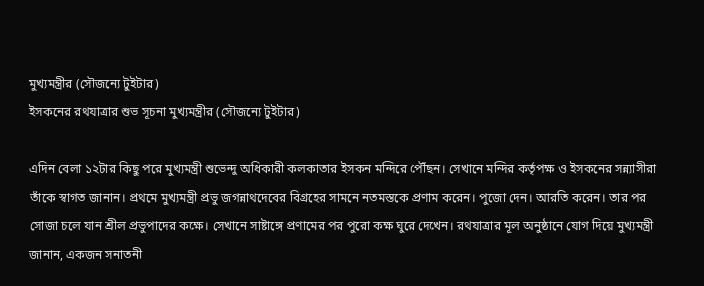মুখ্যমন্ত্রীর (সৌজন্যে টুইটার)
ইসকনের রথযাত্রার শুভ সূচনা মুখ্যমন্ত্রীর (সৌজন্যে টুইটার)

এদিন বেলা ১২টার কিছু পরে মুখ্যমন্ত্রী শুভেন্দু অধিকারী কলকাতার ইসকন মন্দিরে পৌঁছন। সেখানে মন্দির কর্তৃপক্ষ ও ইসকনের সন্ন্যাসীরা তাঁকে স্বাগত জানান। প্রথমে মুখ্যমন্ত্রী প্রভু জগন্নাথদেবের বিগ্রহের সামনে নতমস্তকে প্রণাম করেন। পুজো দেন। আরতি করেন। তার পর সোজা চলে যান শ্রীল প্রভুপাদের কক্ষে। সেখানে সাষ্টাঙ্গে প্রণামের পর পুরো কক্ষ ঘুরে দেখেন। রথযাত্রার মূল অনুষ্ঠানে যোগ দিয়ে মুখ্যমন্ত্রী জানান, একজন সনাতনী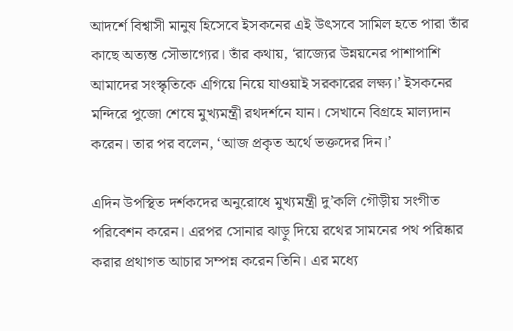আদর্শে বিশ্বাসী মানুষ হিসেবে ইসকনের এই উৎসবে সামিল হতে পারা তাঁর কাছে অত্যন্ত সৌভাগ্যের। তাঁর কথায়, ‘রাজ্যের উন্নয়নের পাশাপাশি আমাদের সংস্কৃতিকে এগিয়ে নিয়ে যাওয়াই সরকারের লক্ষ্য।’ ইসকনের মন্দিরে পুজো শেষে মুখ্যমন্ত্রী রথদর্শনে যান। সেখানে বিগ্রহে মাল্যদান করেন। তার পর বলেন, ‘আজ প্রকৃত অর্থে ভক্তদের দিন।’

এদিন উপস্থিত দর্শকদের অনুরোধে মুখ্যমন্ত্রী দু’কলি গৌড়ীয় সংগীত পরিবেশন করেন। এরপর সোনার ঝাড়ু দিয়ে রথের সামনের পথ পরিষ্কার করার প্রথাগত আচার সম্পন্ন করেন তিনি। এর মধ্যে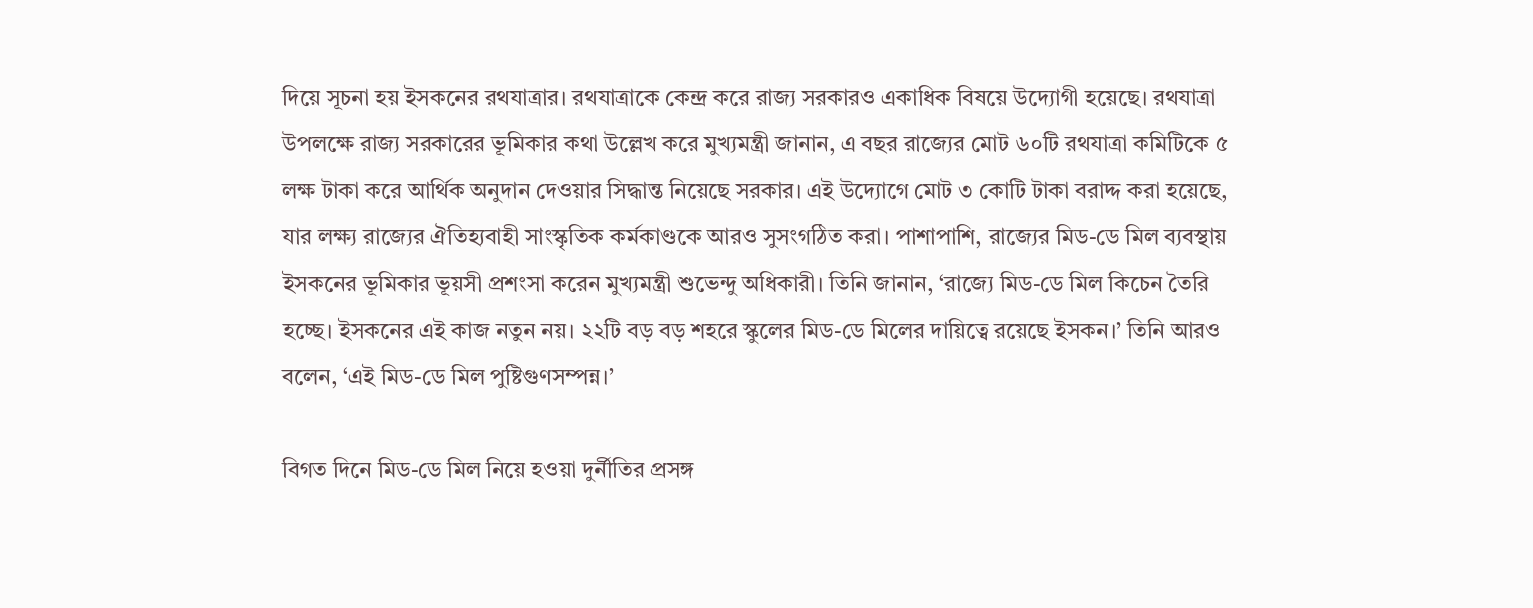দিয়ে সূচনা হয় ইসকনের রথযাত্রার। রথযাত্রাকে কেন্দ্র করে রাজ্য সরকারও একাধিক বিষয়ে উদ্যোগী হয়েছে। রথযাত্রা উপলক্ষে রাজ্য সরকারের ভূমিকার কথা উল্লেখ করে মুখ্যমন্ত্রী জানান, এ বছর রাজ্যের মোট ৬০টি রথযাত্রা কমিটিকে ৫ লক্ষ টাকা করে আর্থিক অনুদান দেওয়ার সিদ্ধান্ত নিয়েছে সরকার। এই উদ্যোগে মোট ৩ কোটি টাকা বরাদ্দ করা হয়েছে, যার লক্ষ্য রাজ্যের ঐতিহ্যবাহী সাংস্কৃতিক কর্মকাণ্ডকে আরও সুসংগঠিত করা। পাশাপাশি, রাজ্যের মিড-ডে মিল ব্যবস্থায় ইসকনের ভূমিকার ভূয়সী প্রশংসা করেন মুখ্যমন্ত্রী শুভেন্দু অধিকারী। তিনি জানান, ‘রাজ্যে মিড-ডে মিল কিচেন তৈরি হচ্ছে। ইসকনের এই কাজ নতুন নয়। ২২টি বড় বড় শহরে স্কুলের মিড-ডে মিলের দায়িত্বে রয়েছে ইসকন।’ তিনি আরও বলেন, ‘এই মিড-ডে মিল পুষ্টিগুণসম্পন্ন।’

বিগত দিনে মিড-ডে মিল নিয়ে হওয়া দুর্নীতির প্রসঙ্গ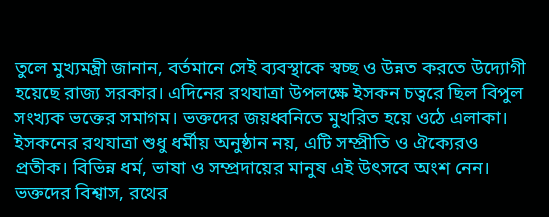তুলে মুখ্যমন্ত্রী জানান, বর্তমানে সেই ব্যবস্থাকে স্বচ্ছ ও উন্নত করতে উদ্যোগী হয়েছে রাজ্য সরকার। এদিনের রথযাত্রা উপলক্ষে ইসকন চত্বরে ছিল বিপুল সংখ্যক ভক্তের সমাগম। ভক্তদের জয়ধ্বনিতে মুখরিত হয়ে ওঠে এলাকা। ইসকনের রথযাত্রা শুধু ধর্মীয় অনুষ্ঠান নয়, এটি সম্প্রীতি ও ঐক্যেরও প্রতীক। বিভিন্ন ধর্ম, ভাষা ও সম্প্রদায়ের মানুষ এই উৎসবে অংশ নেন। ভক্তদের বিশ্বাস, রথের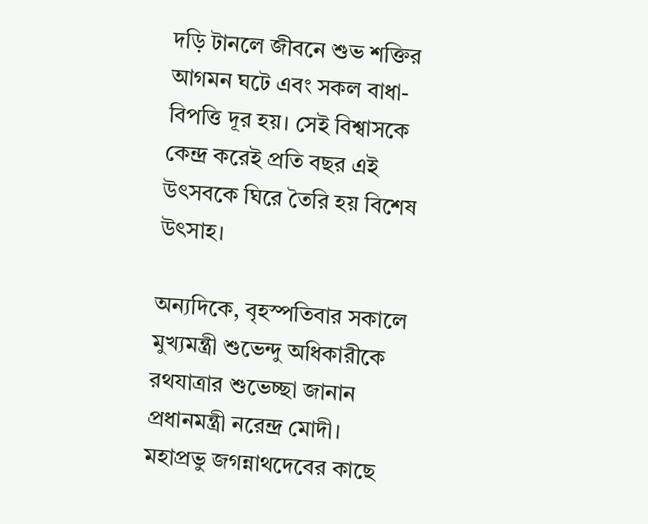দড়ি টানলে জীবনে শুভ শক্তির আগমন ঘটে এবং সকল বাধা-বিপত্তি দূর হয়। সেই বিশ্বাসকে কেন্দ্র করেই প্রতি বছর এই উৎসবকে ঘিরে তৈরি হয় বিশেষ উৎসাহ।

অন্যদিকে, বৃহস্পতিবার সকালে মুখ্যমন্ত্রী শুভেন্দু অধিকারীকে রথযাত্রার শুভেচ্ছা জানান প্রধানমন্ত্রী নরেন্দ্র মোদী। মহাপ্রভু জগন্নাথদেবের কাছে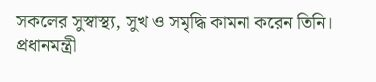সকলের সুস্বাস্থ্য, সুখ ও সমৃদ্ধি কামনা করেন তিনি। প্রধানমন্ত্রী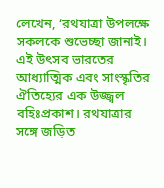লেখেন, ‘রথযাত্রা উপলক্ষে সকলকে শুভেচ্ছা জানাই। এই উৎসব ভারতের আধ্যাত্মিক এবং সাংস্কৃতির ঐতিহ্যের এক উজ্জ্বল বহিঃপ্রকাশ। রথযাত্রার সঙ্গে জড়িত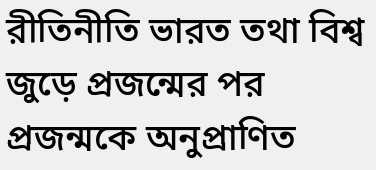রীতিনীতি ভারত তথা বিশ্ব জুড়ে প্রজন্মের পর প্রজন্মকে অনুপ্রাণিত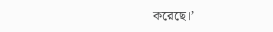করেছে।’